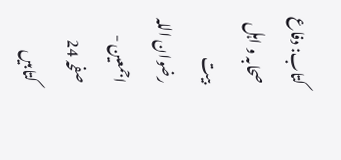کتاب: دفاع صحابہ و اہل بیت رضوان اللہ اجمعین - صفحہ 24
کتابیں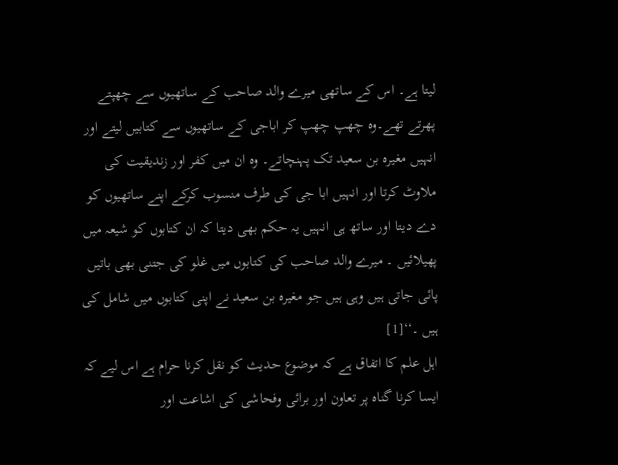لیتا ہے۔ اس کے ساتھی میرے والد صاحب کے ساتھیوں سے چھپتے پھرتے تھے۔وہ چھپ چھپ کر اباجی کے ساتھیوں سے کتابیں لیتے اور انہیں مغیرہ بن سعید تک پہنچاتے۔ وہ ان میں کفر اور زندیقیت کی ملاوٹ کرتا اور انہیں ابا جی کی طرف منسوب کرکے اپنے ساتھیوں کو دے دیتا اور ساتھ ہی انہیں یہ حکم بھی دیتا کہ ان کتابوں کو شیعہ میں پھیلائیں ۔ میرے والد صاحب کی کتابوں میں غلو کی جتنی بھی باتیں پائی جاتی ہیں وہی ہیں جو مغیرہ بن سعید نے اپنی کتابوں میں شامل کی ہیں ۔‘‘[1]
اہل علم کا اتفاق ہے کہ موضوع حدیث کو نقل کرنا حرام ہے اس لیے کہ ایسا کرنا گناہ پر تعاون اور برائی وفحاشی کی اشاعت اور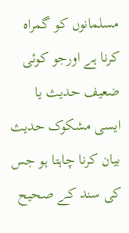مسلمانوں کو گمراہ کرنا ہے اورجو کوئی ضعیف حدیث یا ایسی مشکوک حدیث بیان کرنا چاہتا ہو جس کی سند کے صحیح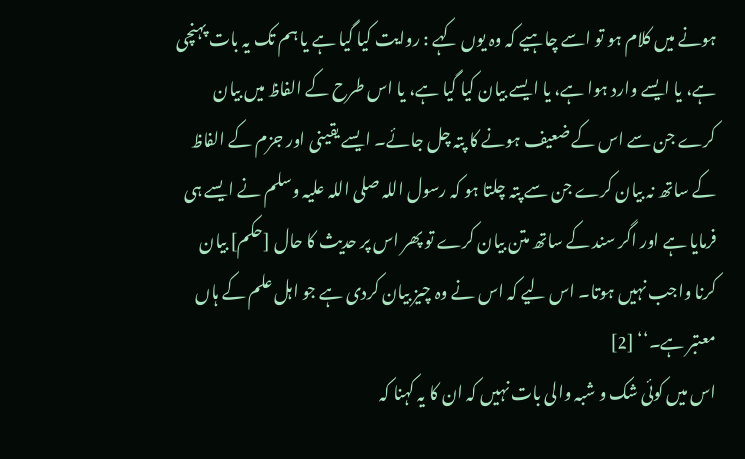ہونے میں کلام ہو تو اسے چاہیے کہ وہ یوں کہے : روایت کیا گیا ہے یا ہم تک یہ بات پہنچی ہے، یا ایسے وارد ہوا ہے، یا ایسے بیان کیا گیا ہے، یا اس طرح کے الفاظ میں بیان کرے جن سے اس کے ضعیف ہونے کا پتہ چل جائے۔ ایسے یقینی اور جزم کے الفاظ کے ساتھ نہ بیان کرے جن سے پتہ چلتا ہو کہ رسول اللہ صلی اللہ علیہ وسلم نے ایسے ہی فرمایا ہے اور اگر سند کے ساتھ متن بیان کرے تو پھر اس پر حدیث کا حال [حکم] بیان کرنا واجب نہیں ہوتا۔ اس لیے کہ اس نے وہ چیز بیان کردی ہے جو اہل علم کے ہاں معتبر ہے۔‘‘ [2]
اس میں کوئی شک و شبہ والی بات نہیں کہ ان کا یہ کہنا کہ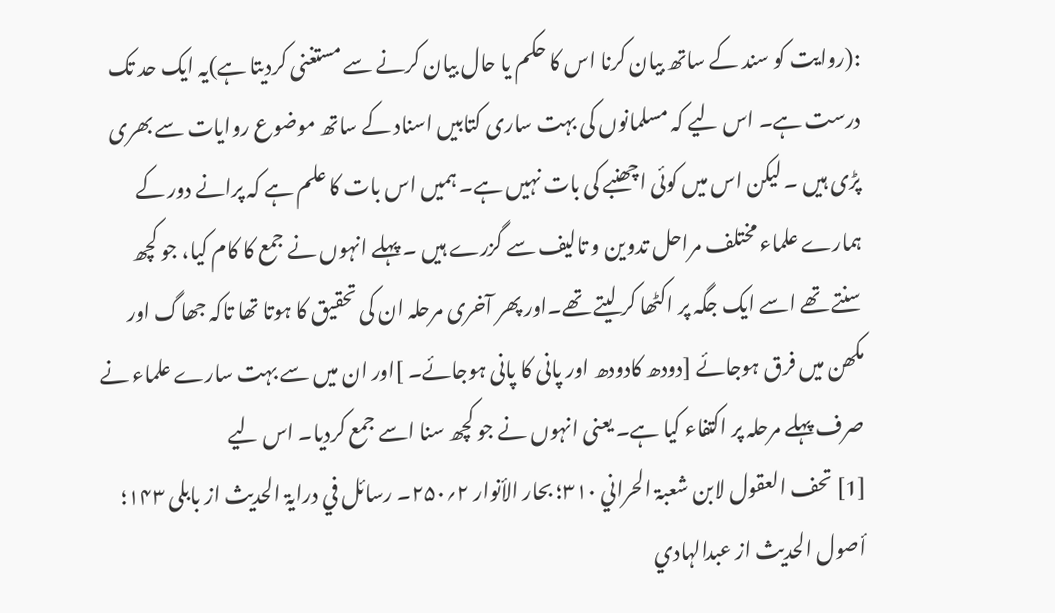:(روایت کو سند کے ساتھ بیان کرنا اس کا حکم یا حال بیان کرنے سے مستغنی کردیتا ہے)یہ ایک حد تک درست ہے۔ اس لیے کہ مسلمانوں کی بہت ساری کتابیں اسناد کے ساتھ موضوع روایات سے بھری پڑی ہیں ۔ لیکن اس میں کوئی اچھنبے کی بات نہیں ہے۔ ہمیں اس بات کا علم ہے کہ پرانے دور کے ہمارے علماء مختلف مراحل تدوین و تالیف سے گزرے ہیں ۔ پہلے انہوں نے جمع کا کام کیا، جو کچھ سنتے تھے اسے ایک جگہ پر اکٹھا کر لیتے تھے۔اور پھر آخری مرحلہ ان کی تحقیق کا ہوتا تھا تاکہ جھاگ اور مکھن میں فرق ہوجائے [دودھ کادودھ اور پانی کا پانی ہوجائے۔ ]اور ان میں سے بہت سارے علماء نے صرف پہلے مرحلہ پر اکتفاء کیا ہے۔ یعنی انہوں نے جو کچھ سنا اسے جمع کردیا۔ اس لیے
[1] تحف العقول لابن شعبۃ الحراني ۳۱۰؛ بحار الأنوار ۲؍۲۵۰۔ رسائل في درایۃ الحدیث از بابلی ۱۴۳؛ أصول الحدیث از عبدالہادي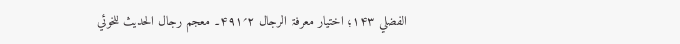الفضلي ۱۴۳؛ اختیار معرفۃ الرجال ۲؍۴۹۱۔ معجم رجال الحدیث للخوئي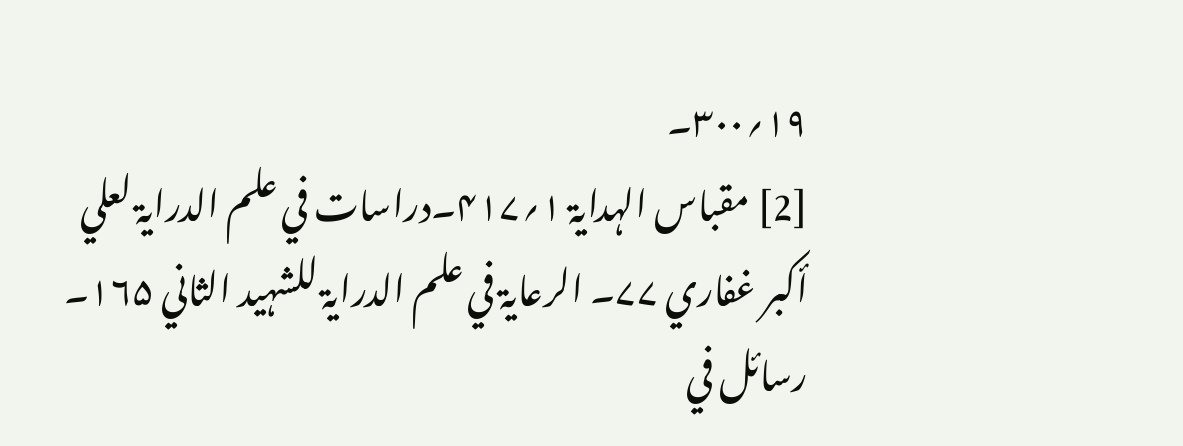۱۹؍۳۰۰۔
[2] مقباس الہدایۃ ۱؍۴۱۷۔دراسات في علم الدرایۃ لعلي أکبر غفاري ۷۷۔ الرعایۃ في علم الدرایۃ للشہید الثاني ۱۶۵۔ رسائل في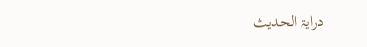درایۃ الحدیث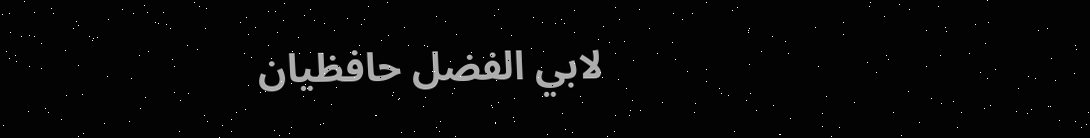لابي الفضل حافظیان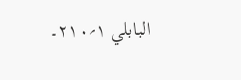البابلي ۱؍۲۱۰۔